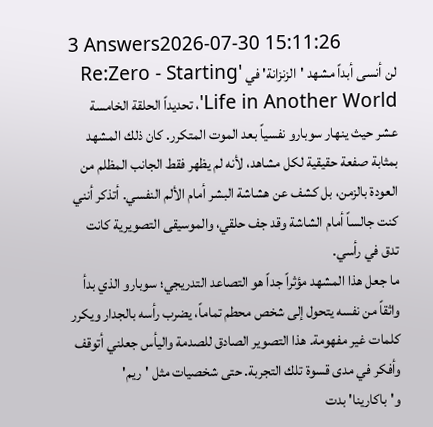3 Answers2026-07-30 15:11:26
لن أنسى أبداً مشهد 'الزنزانة' في 'Re:Zero - Starting Life in Another World'، تحديداً الحلقة الخامسة عشر حيث ينهار سوبارو نفسياً بعد الموت المتكرر. كان ذلك المشهد بمثابة صفعة حقيقية لكل مشاهد، لأنه لم يظهر فقط الجانب المظلم من العودة بالزمن، بل كشف عن هشاشة البشر أمام الألم النفسي. أتذكر أنني كنت جالساً أمام الشاشة وقد جف حلقي، والموسيقى التصويرية كانت تدق في رأسي.
ما جعل هذا المشهد مؤثراً جداً هو التصاعد التدريجي؛ سوبارو الذي بدأ واثقاً من نفسه يتحول إلى شخص محطم تماماً، يضرب رأسه بالجدار ويكرر كلمات غير مفهومة. هذا التصوير الصادق للصدمة واليأس جعلني أتوقف وأفكر في مدى قسوة تلك التجربة. حتى شخصيات مثل 'ريم' و'باكارينا' بدت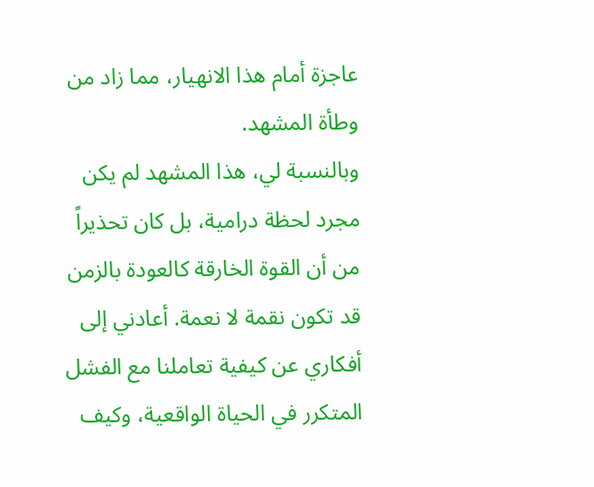عاجزة أمام هذا الانهيار، مما زاد من وطأة المشهد.
وبالنسبة لي، هذا المشهد لم يكن مجرد لحظة درامية، بل كان تحذيراً من أن القوة الخارقة كالعودة بالزمن قد تكون نقمة لا نعمة. أعادني إلى أفكاري عن كيفية تعاملنا مع الفشل المتكرر في الحياة الواقعية، وكيف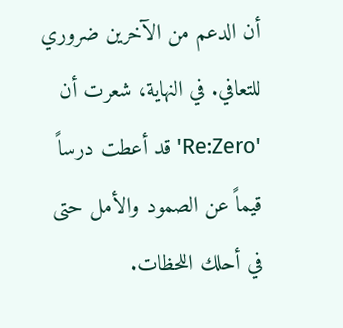أن الدعم من الآخرين ضروري للتعافي. في النهاية، شعرت أن 'Re:Zero' قد أعطت درساً قيماً عن الصمود والأمل حتى في أحلك اللحظات.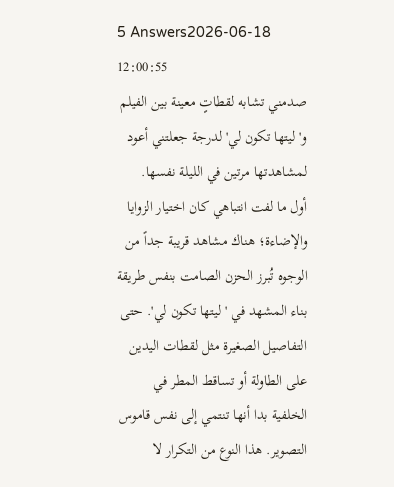5 Answers2026-06-18 12:00:55
صدمني تشابه لقطاتٍ معينة بين الفيلم و'ليتها تكون لي' لدرجة جعلتني أعود لمشاهدتها مرتين في الليلة نفسها.
أول ما لفت انتباهي كان اختيار الزوايا والإضاءة؛ هناك مشاهد قريبة جداً من الوجوه تُبرز الحزن الصامت بنفس طريقة بناء المشهد في 'ليتها تكون لي'. حتى التفاصيل الصغيرة مثل لقطات اليدين على الطاولة أو تساقط المطر في الخلفية بدا أنها تنتمي إلى نفس قاموس التصوير. هذا النوع من التكرار لا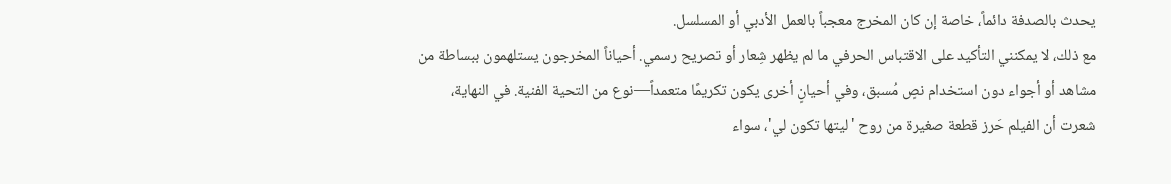يحدث بالصدفة دائماً، خاصة إن كان المخرج معجباً بالعمل الأدبي أو المسلسل.
مع ذلك، لا يمكنني التأكيد على الاقتباس الحرفي ما لم يظهر شِعار أو تصريح رسمي. أحياناً المخرجون يستلهمون ببساطة من مشاهد أو أجواء دون استخدام نصٍ مُسبق، وفي أحيانٍ أخرى يكون تكريمًا متعمداً—نوع من التحية الفنية. في النهاية، شعرت أن الفيلم حَرز قطعة صغيرة من روح 'ليتها تكون لي'، سواء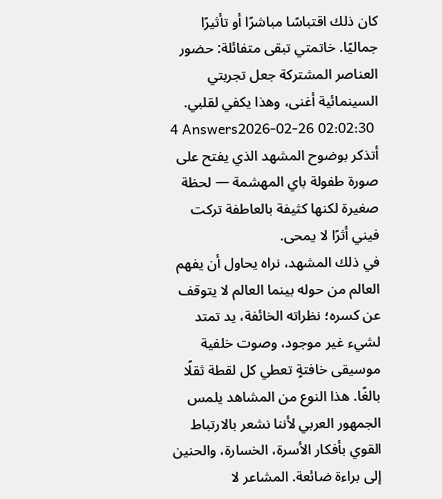كان ذلك اقتباسًا مباشرًا أو تأثيرًا جماليًا. خاتمتي تبقى متفائلة: حضور العناصر المشتركة جعل تجربتي السينمائية أغنى، وهذا يكفي لقلبي.
4 Answers2026-02-26 02:02:30
أتذكر بوضوح المشهد الذي يفتح على صورة طفولة باي المهشمة — لحظة صغيرة لكنها كثيفة بالعاطفة تركت فيني أثرًا لا يمحى.
في ذلك المشهد، نراه يحاول أن يفهم العالم من حوله بينما العالم لا يتوقف عن كسره؛ نظراته الخائفة، يد تمتد لشيء غير موجود، وصوت خلفية موسيقى خافتةٍ تعطي كل لقطة ثقلًا بالغًا. هذا النوع من المشاهد يلمس الجمهور العربي لأننا نشعر بالارتباط القوي بأفكار الأسرة، الخسارة، والحنين إلى براءة ضائعة. المشاعر لا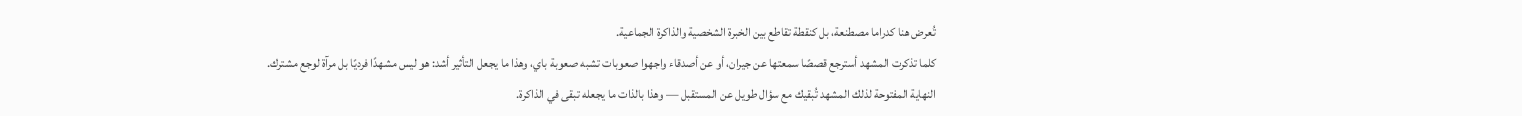تُعرض هنا كدراما مصطنعة، بل كنقطة تقاطع بين الخبرة الشخصية والذاكرة الجماعية.
كلما تذكرت المشهد أسترجع قصصًا سمعتها عن جيران، أو عن أصدقاء واجهوا صعوبات تشبه صعوبة باي، وهذا ما يجعل التأثير أشد: هو ليس مشهدًا فرديًا بل مرآة لوجع مشترك. النهاية المفتوحة لذلك المشهد تُبقيك مع سؤال طويل عن المستقبل — وهذا بالذات ما يجعله تبقى في الذاكرة.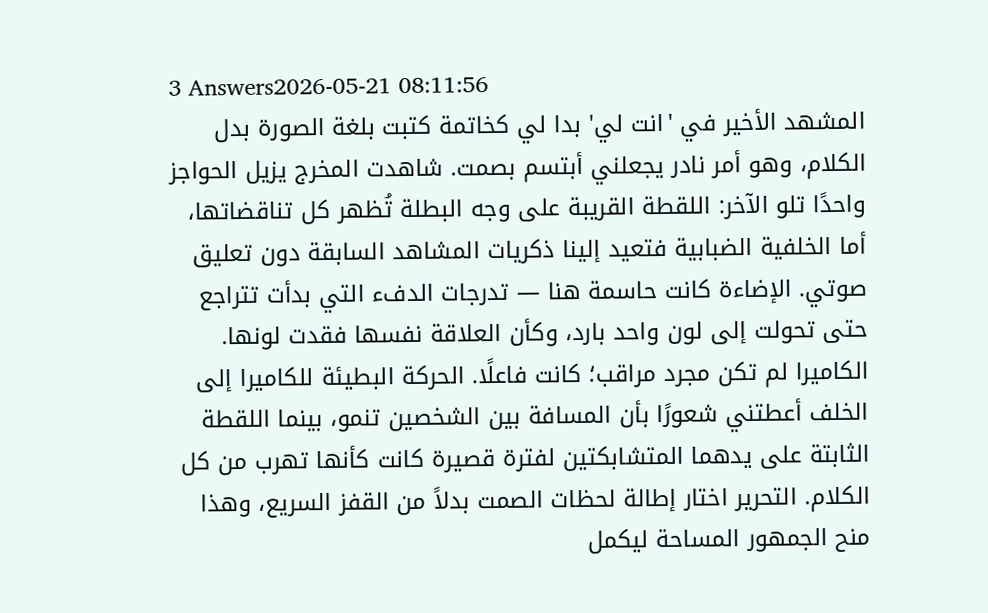3 Answers2026-05-21 08:11:56
المشهد الأخير في 'انت لي' بدا لي كخاتمة كتبت بلغة الصورة بدل الكلام، وهو أمر نادر يجعلني أبتسم بصمت. شاهدت المخرج يزيل الحواجز واحدًا تلو الآخر: اللقطة القريبة على وجه البطلة تُظهر كل تناقضاتها، أما الخلفية الضبابية فتعيد إلينا ذكريات المشاهد السابقة دون تعليق صوتي. الإضاءة كانت حاسمة هنا — تدرجات الدفء التي بدأت تتراجع حتى تحولت إلى لون واحد بارد، وكأن العلاقة نفسها فقدت لونها.
الكاميرا لم تكن مجرد مراقب؛ كانت فاعلًا. الحركة البطيئة للكاميرا إلى الخلف أعطتني شعورًا بأن المسافة بين الشخصين تنمو، بينما اللقطة الثابتة على يدهما المتشابكتين لفترة قصيرة كانت كأنها تهرب من كل الكلام. التحرير اختار إطالة لحظات الصمت بدلاً من القفز السريع، وهذا منح الجمهور المساحة ليكمل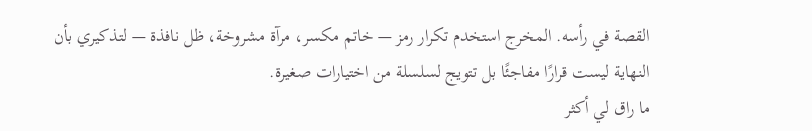القصة في رأسه. المخرج استخدم تكرار رمز — خاتم مكسر، مرآة مشروخة، ظل نافذة — لتذكيري بأن النهاية ليست قرارًا مفاجئًا بل تتويج لسلسلة من اختيارات صغيرة.
ما راق لي أكثر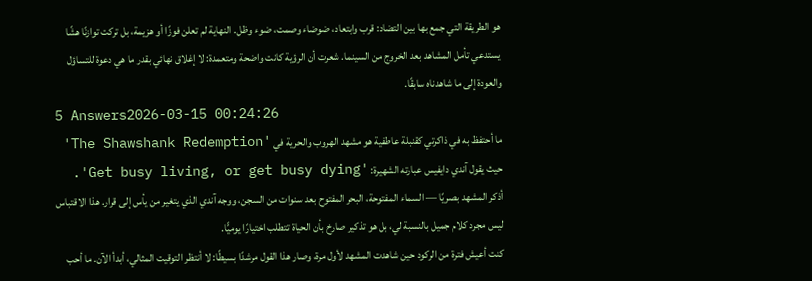هو الطريقة التي جمع بها بين التضاد: قرب وابتعاد، ضوضاء وصمت، ضوء وظل. النهاية لم تعلن فوزًا أو هزيمة، بل تركت توازنًا هشًا يستدعي تأمل المشاهد بعد الخروج من السينما. شعرت أن الرؤية كانت واضحة ومتعمدة: لا إغلاق نهائي بقدر ما هي دعوة للتساؤل والعودة إلى ما شاهدناه سابقًا.
5 Answers2026-03-15 00:24:26
ما أحتفظ به في ذاكرتي كقنبلة عاطفية هو مشهد الهروب والحرية في 'The Shawshank Redemption' حيث يقول آندي دايفيس عبارته الشهيرة: 'Get busy living, or get busy dying'. أذكر المشهد بصريًا — السماء المفتوحة، البحر المفتوح بعد سنوات من السجن، ووجه آندي الذي يتغير من يأس إلى قرار. هذا الاقتباس ليس مجرد كلام جميل بالنسبة لي، بل هو تذكير صارخ بأن الحياة تتطلب اختيارًا يوميًّا.
كنت أعيش فترة من الركود حين شاهدت المشهد لأول مرة، وصار هذا القول مرشدًا بسيطًا: لا أنتظر التوقيت المثالي، أبدأ الآن. ما أحب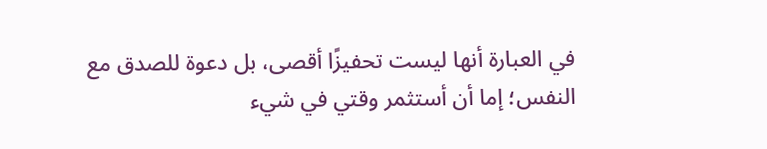في العبارة أنها ليست تحفيزًا أقصى، بل دعوة للصدق مع النفس؛ إما أن أستثمر وقتي في شيء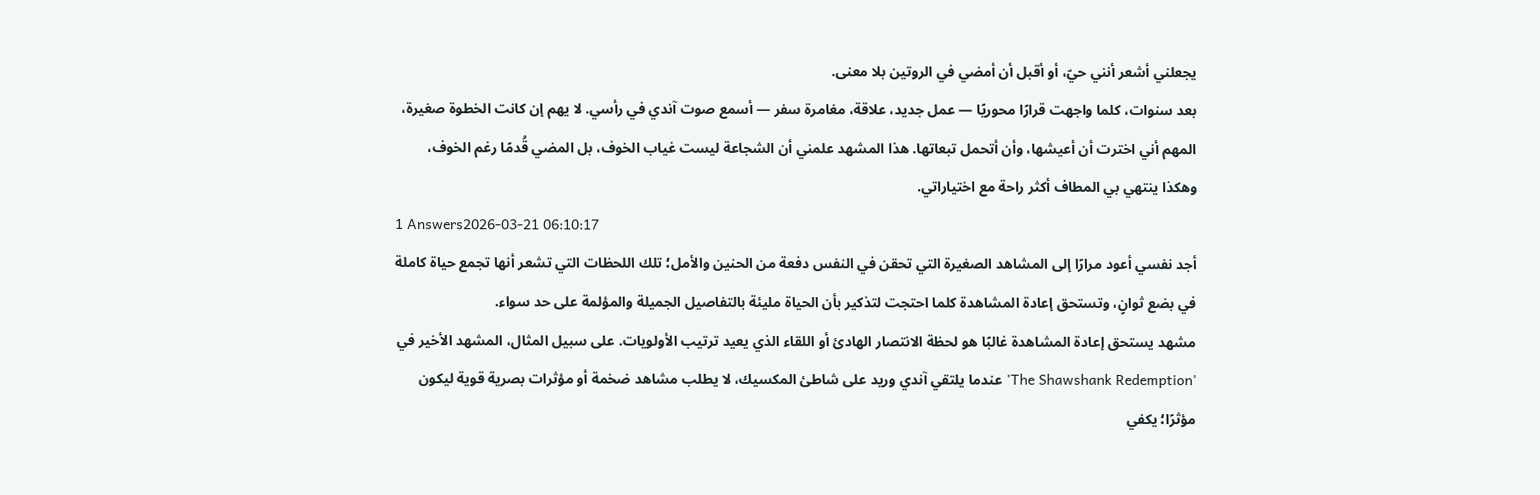يجعلني أشعر أنني حيّ، أو أقبل أن أمضي في الروتين بلا معنى.
بعد سنوات، كلما واجهت قرارًا محوريًا — عمل جديد، علاقة، مغامرة سفر — أسمع صوت آندي في رأسي. لا يهم إن كانت الخطوة صغيرة، المهم أني اخترت أن أعيشها، وأن أتحمل تبعاتها. هذا المشهد علمني أن الشجاعة ليست غياب الخوف، بل المضي قُدمًا رغم الخوف، وهكذا ينتهي بي المطاف أكثر راحة مع اختياراتي.
1 Answers2026-03-21 06:10:17
أجد نفسي أعود مرارًا إلى المشاهد الصغيرة التي تحقن في النفس دفعة من الحنين والأمل؛ تلك اللحظات التي تشعر أنها تجمع حياة كاملة في بضع ثوانٍ، وتستحق إعادة المشاهدة كلما احتجت لتذكير بأن الحياة مليئة بالتفاصيل الجميلة والمؤلمة على حد سواء.
مشهد يستحق إعادة المشاهدة غالبًا هو لحظة الانتصار الهادئ أو اللقاء الذي يعيد ترتيب الأولويات. على سبيل المثال، المشهد الأخير في 'The Shawshank Redemption' عندما يلتقي آندي وريد على شاطئ المكسيك، لا يطلب مشاهد ضخمة أو مؤثرات بصرية قوية ليكون مؤثرًا؛ يكفي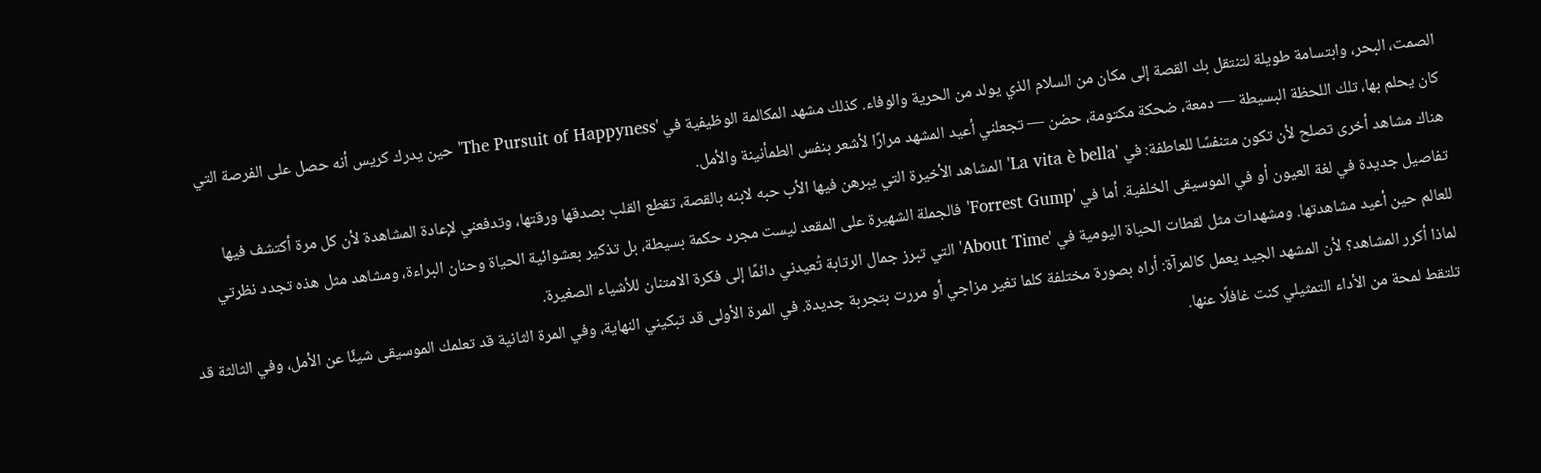الصمت، البحر، وابتسامة طويلة لتنتقل بك القصة إلى مكان من السلام الذي يولد من الحرية والوفاء. كذلك مشهد المكالمة الوظيفية في 'The Pursuit of Happyness' حين يدرك كريس أنه حصل على الفرصة التي كان يحلم بها، تلك اللحظة البسيطة — دمعة، ضحكة مكتومة، حضن — تجعلني أعيد المشهد مرارًا لأشعر بنفس الطمأنينة والأمل.
هناك مشاهد أخرى تصلح لأن تكون متنفسًا للعاطفة: في 'La vita è bella' المشاهد الأخيرة التي يبرهن فيها الأب حبه لابنه بالقصة، تقطع القلب بصدقها ورقتها، وتدفعني لإعادة المشاهدة لأن كل مرة أكتشف فيها تفاصيل جديدة في لغة العيون أو في الموسيقى الخلفية. أما في 'Forrest Gump' فالجملة الشهيرة على المقعد ليست مجرد حكمة بسيطة، بل تذكير بعشوائية الحياة وحنان البراءة، ومشاهد مثل هذه تجدد نظرتي للعالم حين أعيد مشاهدتها. ومشهدات مثل لقطات الحياة اليومية في 'About Time' التي تبرز جمال الرتابة تُعيدني دائمًا إلى فكرة الامتنان للأشياء الصغيرة.
لماذا أكرر المشاهد؟ لأن المشهد الجيد يعمل كالمرآة: أراه بصورة مختلفة كلما تغير مزاجي أو مررت بتجربة جديدة. في المرة الأولى قد تبكيني النهاية، وفي المرة الثانية قد تعلمك الموسيقى شيئًا عن الأمل، وفي الثالثة قد تلتقط لمحة من الأداء التمثيلي كنت غافلًا عنها.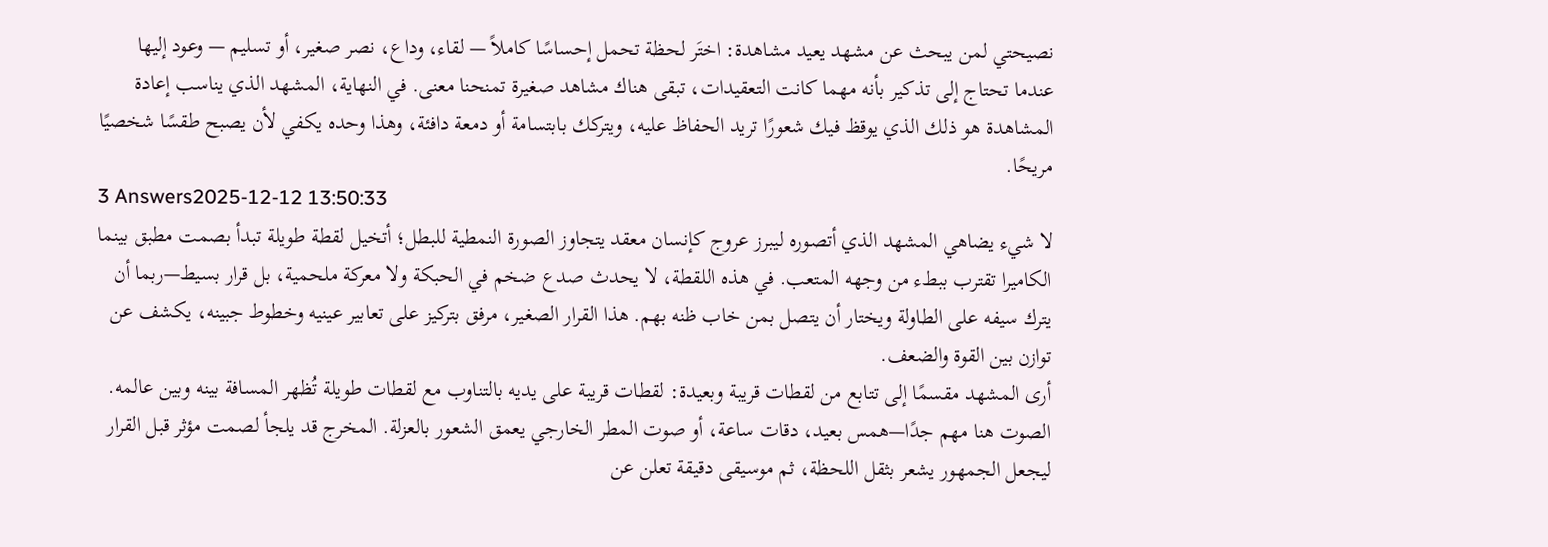نصيحتي لمن يبحث عن مشهد يعيد مشاهدة: اختَر لحظة تحمل إحساسًا كاملاً — لقاء، وداع، نصر صغير، أو تسليم — وعود إليها عندما تحتاج إلى تذكير بأنه مهما كانت التعقيدات، تبقى هناك مشاهد صغيرة تمنحنا معنى. في النهاية، المشهد الذي يناسب إعادة المشاهدة هو ذلك الذي يوقظ فيك شعورًا تريد الحفاظ عليه، ويتركك بابتسامة أو دمعة دافئة، وهذا وحده يكفي لأن يصبح طقسًا شخصيًا مريحًا.
3 Answers2025-12-12 13:50:33
لا شيء يضاهي المشهد الذي أتصوره ليبرز عروج كإنسان معقد يتجاوز الصورة النمطية للبطل؛ أتخيل لقطة طويلة تبدأ بصمت مطبق بينما الكاميرا تقترب ببطء من وجهه المتعب. في هذه اللقطة، لا يحدث صدع ضخم في الحبكة ولا معركة ملحمية، بل قرار بسيط—ربما أن يترك سيفه على الطاولة ويختار أن يتصل بمن خاب ظنه بهم. هذا القرار الصغير، مرفق بتركيز على تعابير عينيه وخطوط جبينه، يكشف عن توازن بين القوة والضعف.
أرى المشهد مقسمًا إلى تتابع من لقطات قريبة وبعيدة: لقطات قريبة على يديه بالتناوب مع لقطات طويلة تُظهر المسافة بينه وبين عالمه. الصوت هنا مهم جدًا—همس بعيد، دقات ساعة، أو صوت المطر الخارجي يعمق الشعور بالعزلة. المخرج قد يلجأ لصمت مؤثر قبل القرار ليجعل الجمهور يشعر بثقل اللحظة، ثم موسيقى دقيقة تعلن عن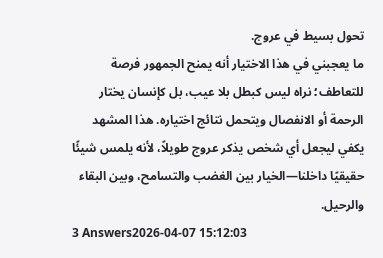تحول بسيط في عروج.
ما يعجبني في هذا الاختيار أنه يمنح الجمهور فرصة للتعاطف؛ نراه ليس كبطل بلا عيب، بل كإنسان يختار الرحمة أو الانفصال ويتحمل نتائج اختياره. هذا المشهد يكفي ليجعل أي شخص يذكر عروج طويلاً، لأنه يلمس شيئًا حقيقيًا داخلنا—الخيار بين الغضب والتسامح، وبين البقاء والرحيل.
3 Answers2026-04-07 15:12:03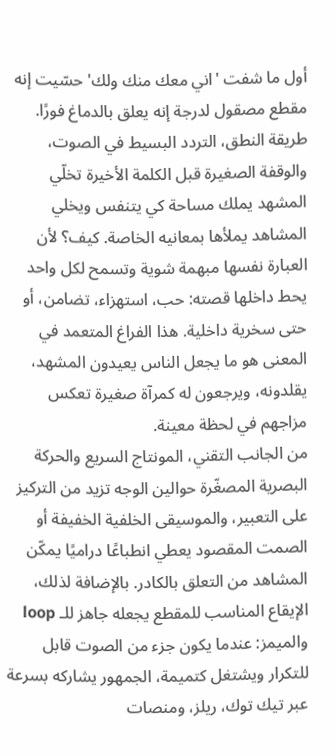أول ما شفت 'اني معك منك ولك' حسّيت إنه مقطع مصقول لدرجة إنه يعلق بالدماغ فورًا. طريقة النطق، التردد البسيط في الصوت، والوقفة الصغيرة قبل الكلمة الأخيرة تخلّي المشهد يملك مساحة كي يتنفس ويخلي المشاهد يملأها بمعانيه الخاصة. كيف؟ لأن العبارة نفسها مبهمة شوية وتسمح لكل واحد يحط داخلها قصته: حب، استهزاء، تضامن، أو حتى سخرية داخلية. هذا الفراغ المتعمد في المعنى هو ما يجعل الناس يعيدون المشهد، يقلدونه، ويرجعون له كمرآة صغيرة تعكس مزاجهم في لحظة معينة.
من الجانب التقني، المونتاج السريع والحركة البصرية المصغّرة حوالين الوجه تزيد من التركيز على التعبير، والموسيقى الخلفية الخفيفة أو الصمت المقصود يعطي انطباعًا دراميًا يمكّن المشاهد من التعلق بالكادر. بالإضافة لذلك، الإيقاع المناسب للمقطع يجعله جاهز للـ loop والميمز: عندما يكون جزء من الصوت قابل للتكرار ويشتغل كتميمة، الجمهور يشاركه بسرعة عبر تيك توك، ريلز، ومنصات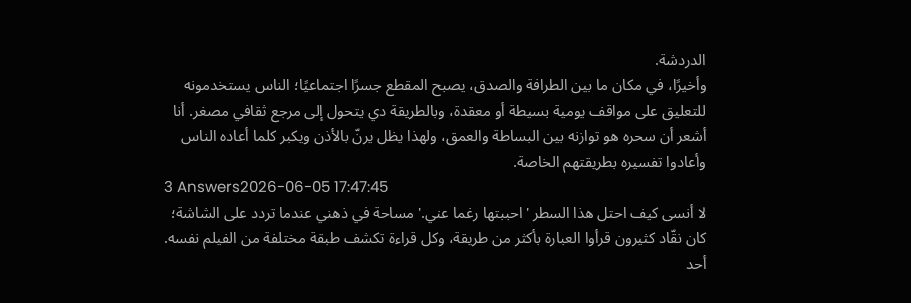الدردشة.
وأخيرًا، في مكان ما بين الطرافة والصدق، يصبح المقطع جسرًا اجتماعيًا؛ الناس يستخدمونه للتعليق على مواقف يومية بسيطة أو معقدة، وبالطريقة دي يتحول إلى مرجع ثقافي مصغر. أنا أشعر أن سحره هو توازنه بين البساطة والعمق، ولهذا يظل يرنّ بالأذن ويكبر كلما أعاده الناس وأعادوا تفسيره بطريقتهم الخاصة.
3 Answers2026-06-05 17:47:45
لا أنسى كيف احتل هذا السطر 'احببتها رغما عني.' مساحة في ذهني عندما تردد على الشاشة؛ كان نقّاد كثيرون قرأوا العبارة بأكثر من طريقة، وكل قراءة تكشف طبقة مختلفة من الفيلم نفسه.
أحد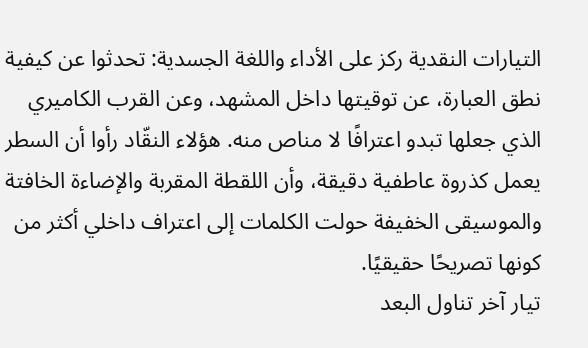التيارات النقدية ركز على الأداء واللغة الجسدية: تحدثوا عن كيفية نطق العبارة، عن توقيتها داخل المشهد، وعن القرب الكاميري الذي جعلها تبدو اعترافًا لا مناص منه. هؤلاء النقّاد رأوا أن السطر يعمل كذروة عاطفية دقيقة، وأن اللقطة المقربة والإضاءة الخافتة والموسيقى الخفيفة حولت الكلمات إلى اعتراف داخلي أكثر من كونها تصريحًا حقيقيًا.
تيار آخر تناول البعد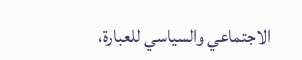الاجتماعي والسياسي للعبارة،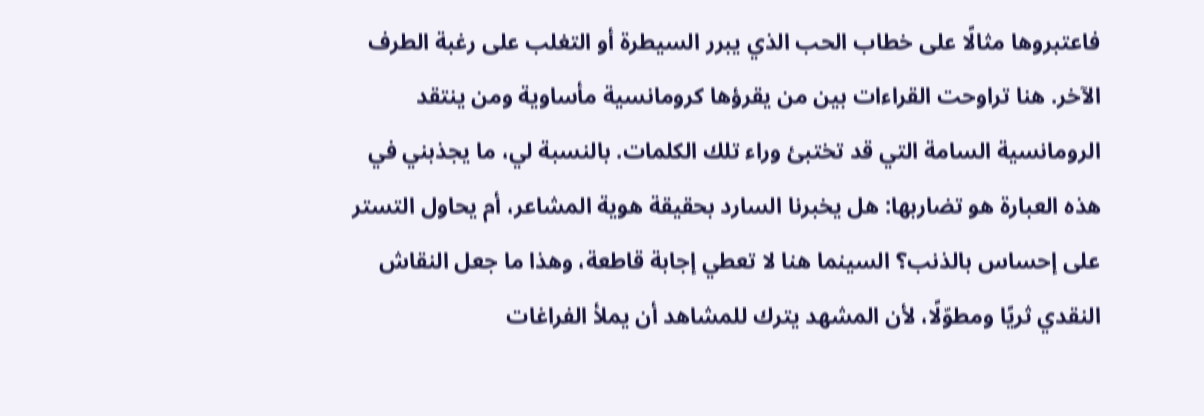فاعتبروها مثالًا على خطاب الحب الذي يبرر السيطرة أو التغلب على رغبة الطرف الآخر. هنا تراوحت القراءات بين من يقرؤها كرومانسية مأساوية ومن ينتقد الرومانسية السامة التي قد تختبئ وراء تلك الكلمات. بالنسبة لي، ما يجذبني في هذه العبارة هو تضاربها: هل يخبرنا السارد بحقيقة هوية المشاعر، أم يحاول التستر على إحساس بالذنب؟ السينما هنا لا تعطي إجابة قاطعة، وهذا ما جعل النقاش النقدي ثريًا ومطوّلًا، لأن المشهد يترك للمشاهد أن يملأ الفراغات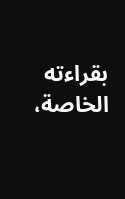بقراءته الخاصة،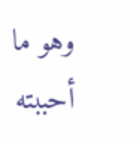وهو ما أحببته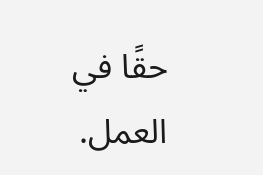حقًا في العمل.